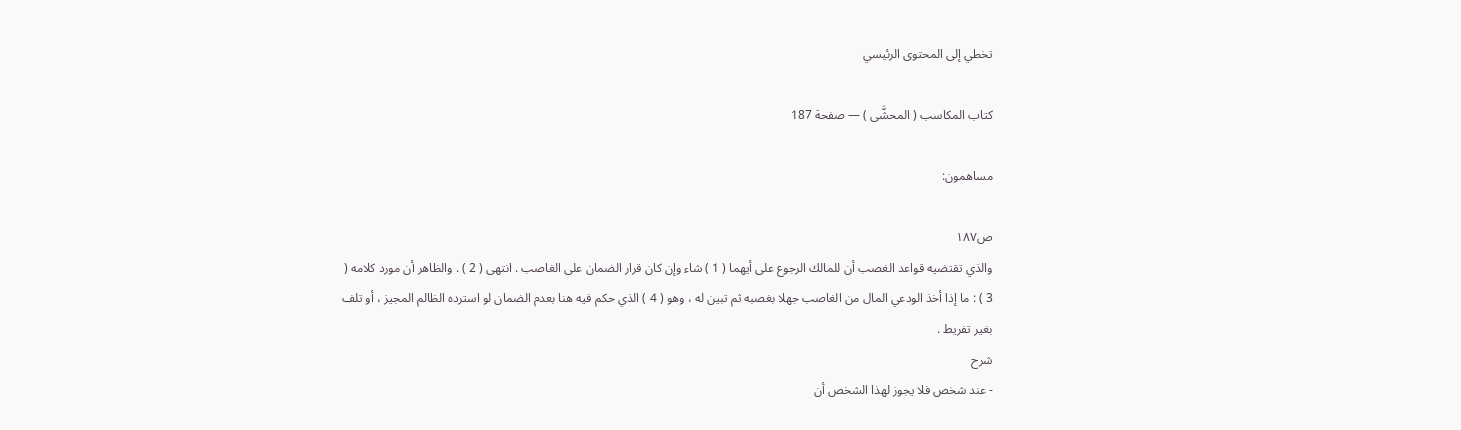تخطي إلى المحتوى الرئيسي

كتاب المكاسب ( المحشَّى ) — صفحة 187

مساهمون:

ص١٨٧
والذي تقتضيه قواعد الغصب أن للمالك الرجوع على أيهما ( 1 ) شاء وإن كان قرار الضمان على الغاصب . انتهى ( 2 ) . والظاهر أن مورد كلامه ( 3 ) : ما إذا أخذ الودعي المال من الغاصب جهلا بغصبه ثم تبين له ، وهو ( 4 ) الذي حكم فيه هنا بعدم الضمان لو استرده الظالم المجيز ، أو تلف بغير تفريط .
شرح
- عند شخص فلا يجوز لهذا الشخص أن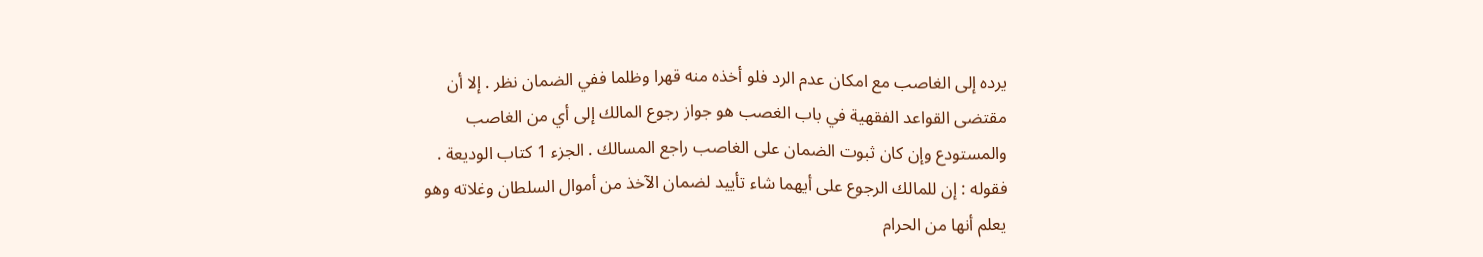يرده إلى الغاصب مع امكان عدم الرد فلو أخذه منه قهرا وظلما ففي الضمان نظر . إلا أن مقتضى القواعد الفقهية في باب الغصب هو جواز رجوع المالك إلى أي من الغاصب والمستودع وإن كان ثبوت الضمان على الغاصب راجع المسالك . الجزء 1 كتاب الوديعة . فقوله : إن للمالك الرجوع على أيهما شاء تأييد لضمان الآخذ من أموال السلطان وغلاته وهو يعلم أنها من الحرام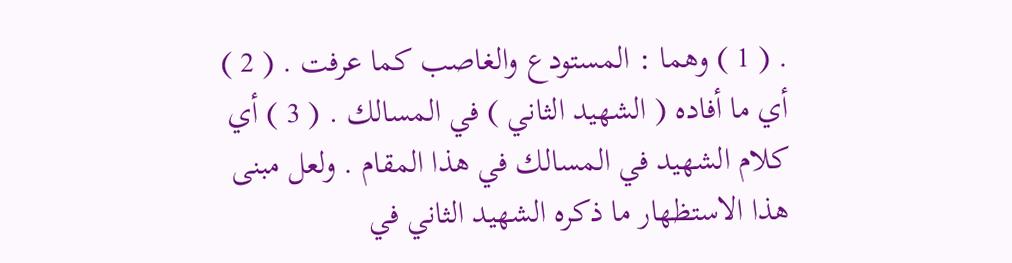. ( 1 ) وهما : المستودع والغاصب كما عرفت . ( 2 ) أي ما أفاده ( الشهيد الثاني ) في المسالك . ( 3 ) أي كلام الشهيد في المسالك في هذا المقام . ولعل مبنى هذا الاستظهار ما ذكره الشهيد الثاني في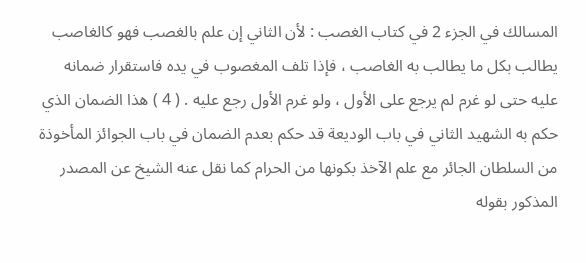المسالك في الجزء 2 في كتاب الغصب : لأن الثاني إن علم بالغصب فهو كالغاصب يطالب بكل ما يطالب به الغاصب ، فإذا تلف المغصوب في يده فاستقرار ضمانه عليه حتى لو غرم لم يرجع على الأول ، ولو غرم الأول رجع عليه . ( 4 ) هذا الضمان الذي حكم به الشهيد الثاني في باب الوديعة قد حكم بعدم الضمان في باب الجوائز المأخوذة من السلطان الجائر مع علم الآخذ بكونها من الحرام كما نقل عنه الشيخ عن المصدر المذكور بقوله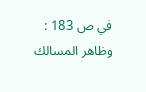في ص 183 : وظاهر المسالك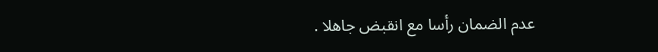عدم الضمان رأسا مع انقبض جاهلا .